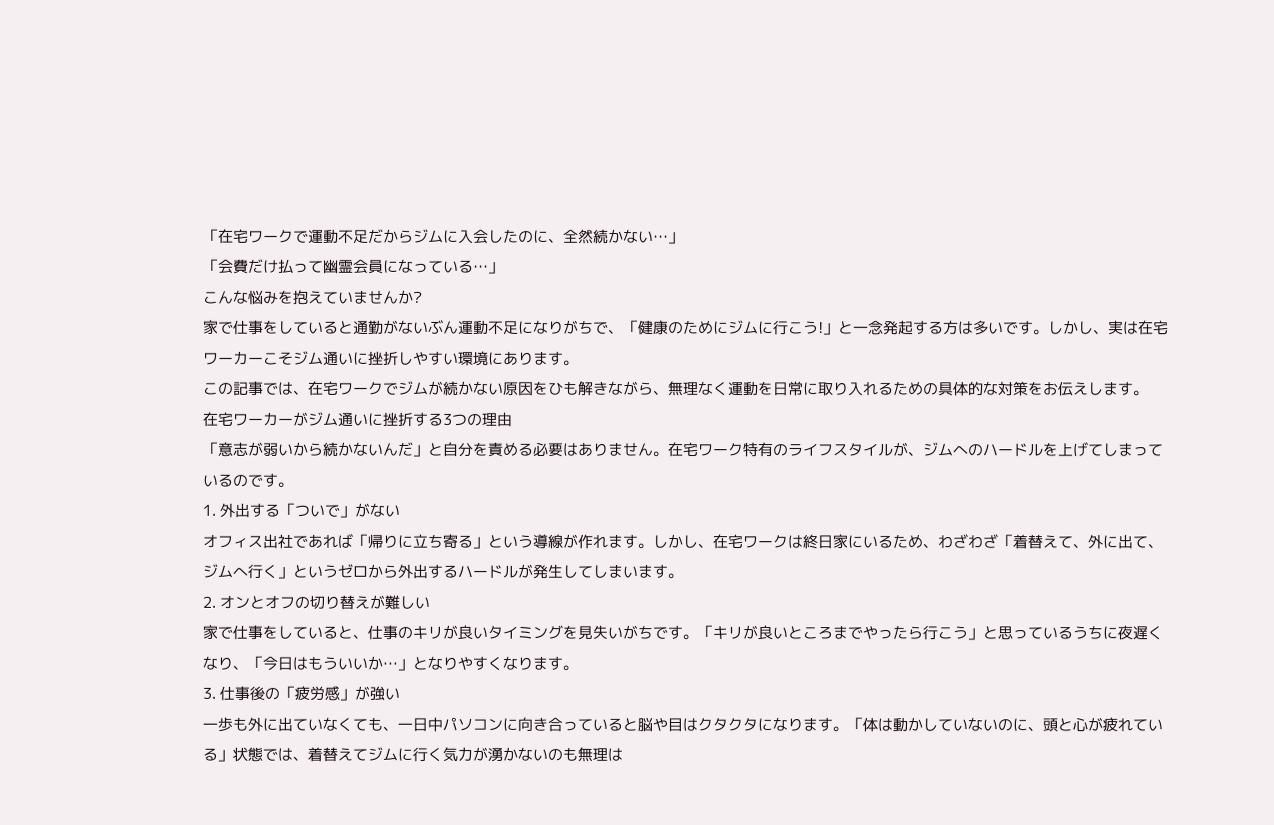「在宅ワークで運動不足だからジムに入会したのに、全然続かない…」
「会費だけ払って幽霊会員になっている…」
こんな悩みを抱えていませんか?
家で仕事をしていると通勤がないぶん運動不足になりがちで、「健康のためにジムに行こう!」と一念発起する方は多いです。しかし、実は在宅ワーカーこそジム通いに挫折しやすい環境にあります。
この記事では、在宅ワークでジムが続かない原因をひも解きながら、無理なく運動を日常に取り入れるための具体的な対策をお伝えします。
在宅ワーカーがジム通いに挫折する3つの理由
「意志が弱いから続かないんだ」と自分を責める必要はありません。在宅ワーク特有のライフスタイルが、ジムへのハードルを上げてしまっているのです。
1. 外出する「ついで」がない
オフィス出社であれば「帰りに立ち寄る」という導線が作れます。しかし、在宅ワークは終日家にいるため、わざわざ「着替えて、外に出て、ジムへ行く」というゼロから外出するハードルが発生してしまいます。
2. オンとオフの切り替えが難しい
家で仕事をしていると、仕事のキリが良いタイミングを見失いがちです。「キリが良いところまでやったら行こう」と思っているうちに夜遅くなり、「今日はもういいか…」となりやすくなります。
3. 仕事後の「疲労感」が強い
一歩も外に出ていなくても、一日中パソコンに向き合っていると脳や目はクタクタになります。「体は動かしていないのに、頭と心が疲れている」状態では、着替えてジムに行く気力が湧かないのも無理は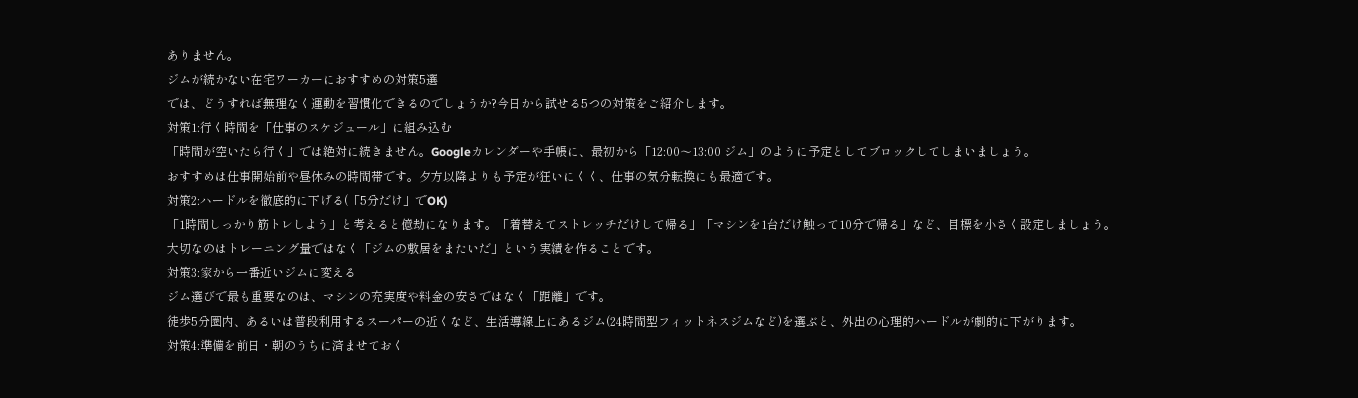ありません。
ジムが続かない在宅ワーカーにおすすめの対策5選
では、どうすれば無理なく運動を習慣化できるのでしょうか?今日から試せる5つの対策をご紹介します。
対策1:行く時間を「仕事のスケジュール」に組み込む
「時間が空いたら行く」では絶対に続きません。Googleカレンダーや手帳に、最初から「12:00〜13:00 ジム」のように予定としてブロックしてしまいましょう。
おすすめは仕事開始前や昼休みの時間帯です。夕方以降よりも予定が狂いにくく、仕事の気分転換にも最適です。
対策2:ハードルを徹底的に下げる(「5分だけ」でOK)
「1時間しっかり筋トレしよう」と考えると億劫になります。「着替えてストレッチだけして帰る」「マシンを1台だけ触って10分で帰る」など、目標を小さく設定しましょう。
大切なのはトレーニング量ではなく「ジムの敷居をまたいだ」という実績を作ることです。
対策3:家から一番近いジムに変える
ジム選びで最も重要なのは、マシンの充実度や料金の安さではなく「距離」です。
徒歩5分圏内、あるいは普段利用するスーパーの近くなど、生活導線上にあるジム(24時間型フィットネスジムなど)を選ぶと、外出の心理的ハードルが劇的に下がります。
対策4:準備を前日・朝のうちに済ませておく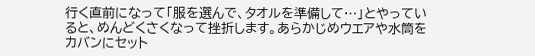行く直前になって「服を選んで、タオルを準備して…」とやっていると、めんどくさくなって挫折します。あらかじめウエアや水筒をカバンにセット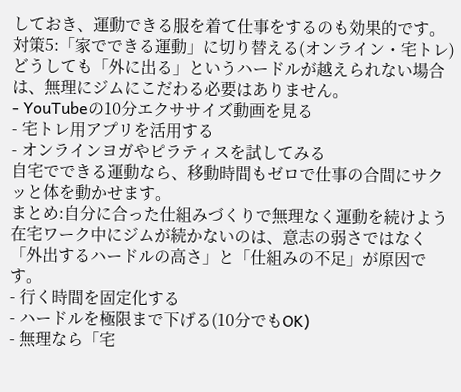しておき、運動できる服を着て仕事をするのも効果的です。
対策5:「家でできる運動」に切り替える(オンライン・宅トレ)
どうしても「外に出る」というハードルが越えられない場合は、無理にジムにこだわる必要はありません。
- YouTubeの10分エクササイズ動画を見る
- 宅トレ用アプリを活用する
- オンラインヨガやピラティスを試してみる
自宅でできる運動なら、移動時間もゼロで仕事の合間にサクッと体を動かせます。
まとめ:自分に合った仕組みづくりで無理なく運動を続けよう
在宅ワーク中にジムが続かないのは、意志の弱さではなく「外出するハードルの高さ」と「仕組みの不足」が原因です。
- 行く時間を固定化する
- ハードルを極限まで下げる(10分でもOK)
- 無理なら「宅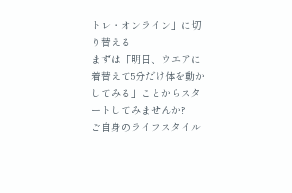トレ・オンライン」に切り替える
まずは「明日、ウエアに着替えて5分だけ体を動かしてみる」ことからスタートしてみませんか?
ご自身のライフスタイル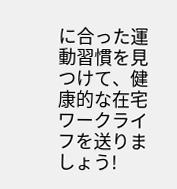に合った運動習慣を見つけて、健康的な在宅ワークライフを送りましょう!